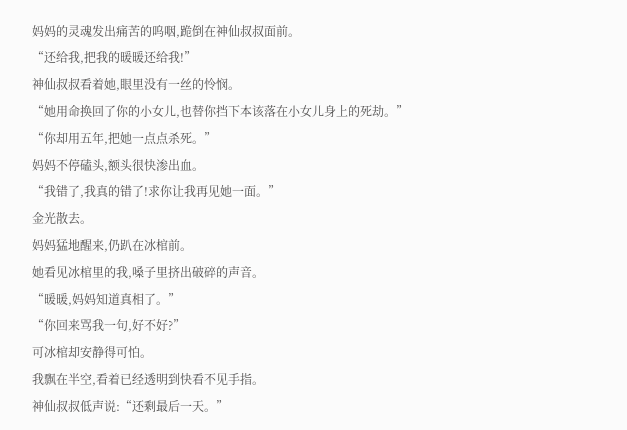妈妈的灵魂发出痛苦的呜咽,跪倒在神仙叔叔面前。
“还给我,把我的暖暖还给我!”
神仙叔叔看着她,眼里没有一丝的怜悯。
“她用命换回了你的小女儿,也替你挡下本该落在小女儿身上的死劫。”
“你却用五年,把她一点点杀死。”
妈妈不停磕头,额头很快渗出血。
“我错了,我真的错了!求你让我再见她一面。”
金光散去。
妈妈猛地醒来,仍趴在冰棺前。
她看见冰棺里的我,嗓子里挤出破碎的声音。
“暖暖,妈妈知道真相了。”
“你回来骂我一句,好不好?”
可冰棺却安静得可怕。
我飘在半空,看着已经透明到快看不见手指。
神仙叔叔低声说:“还剩最后一天。”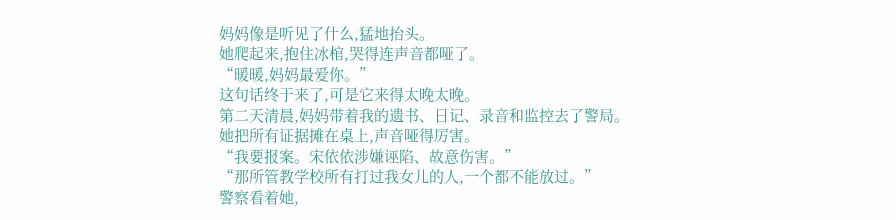妈妈像是听见了什么,猛地抬头。
她爬起来,抱住冰棺,哭得连声音都哑了。
“暖暖,妈妈最爱你。”
这句话终于来了,可是它来得太晚太晚。
第二天清晨,妈妈带着我的遗书、日记、录音和监控去了警局。
她把所有证据摊在桌上,声音哑得厉害。
“我要报案。宋依依涉嫌诬陷、故意伤害。”
“那所管教学校所有打过我女儿的人,一个都不能放过。”
警察看着她,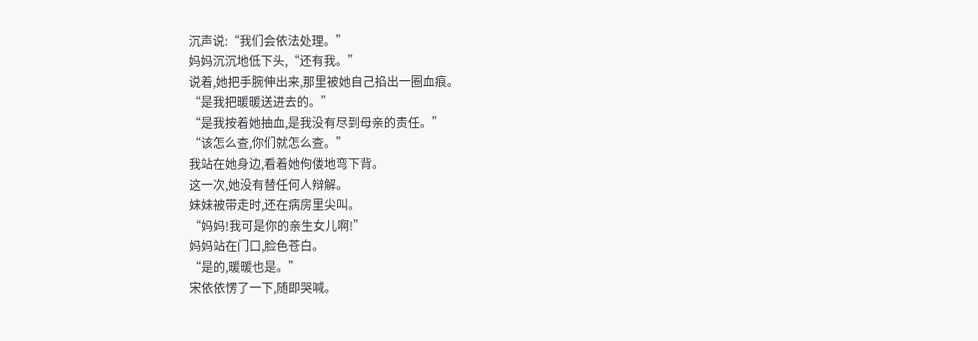沉声说:“我们会依法处理。”
妈妈沉沉地低下头,“还有我。”
说着,她把手腕伸出来,那里被她自己掐出一圈血痕。
“是我把暖暖送进去的。”
“是我按着她抽血,是我没有尽到母亲的责任。”
“该怎么查,你们就怎么查。”
我站在她身边,看着她佝偻地弯下背。
这一次,她没有替任何人辩解。
妹妹被带走时,还在病房里尖叫。
“妈妈!我可是你的亲生女儿啊!”
妈妈站在门口,脸色苍白。
“是的,暖暖也是。”
宋依依愣了一下,随即哭喊。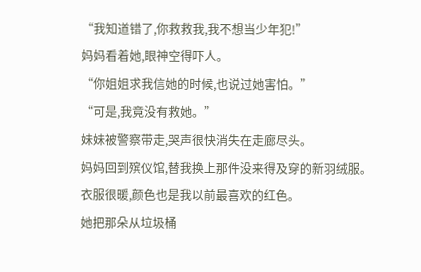“我知道错了,你救救我,我不想当少年犯!”
妈妈看着她,眼神空得吓人。
“你姐姐求我信她的时候,也说过她害怕。”
“可是,我竟没有救她。”
妹妹被警察带走,哭声很快消失在走廊尽头。
妈妈回到殡仪馆,替我换上那件没来得及穿的新羽绒服。
衣服很暖,颜色也是我以前最喜欢的红色。
她把那朵从垃圾桶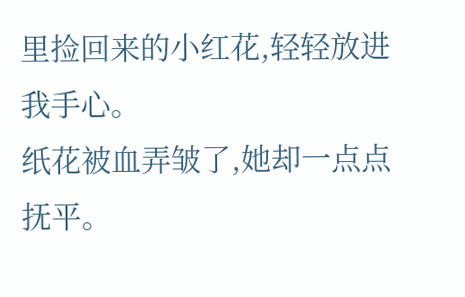里捡回来的小红花,轻轻放进我手心。
纸花被血弄皱了,她却一点点抚平。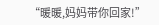“暖暖,妈妈带你回家!”